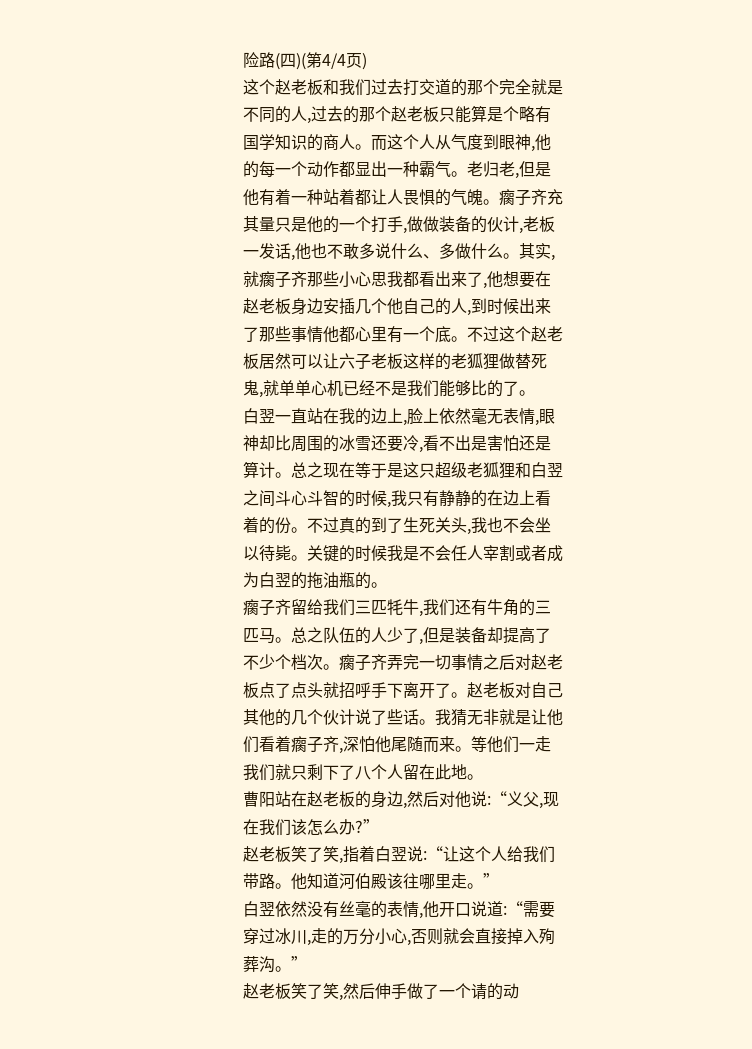险路(四)(第4/4页)
这个赵老板和我们过去打交道的那个完全就是不同的人,过去的那个赵老板只能算是个略有国学知识的商人。而这个人从气度到眼神,他的每一个动作都显出一种霸气。老归老,但是他有着一种站着都让人畏惧的气魄。瘸子齐充其量只是他的一个打手,做做装备的伙计,老板一发话,他也不敢多说什么、多做什么。其实,就瘸子齐那些小心思我都看出来了,他想要在赵老板身边安插几个他自己的人,到时候出来了那些事情他都心里有一个底。不过这个赵老板居然可以让六子老板这样的老狐狸做替死鬼,就单单心机已经不是我们能够比的了。
白翌一直站在我的边上,脸上依然毫无表情,眼神却比周围的冰雪还要冷,看不出是害怕还是算计。总之现在等于是这只超级老狐狸和白翌之间斗心斗智的时候,我只有静静的在边上看着的份。不过真的到了生死关头,我也不会坐以待毙。关键的时候我是不会任人宰割或者成为白翌的拖油瓶的。
瘸子齐留给我们三匹牦牛,我们还有牛角的三匹马。总之队伍的人少了,但是装备却提高了不少个档次。瘸子齐弄完一切事情之后对赵老板点了点头就招呼手下离开了。赵老板对自己其他的几个伙计说了些话。我猜无非就是让他们看着瘸子齐,深怕他尾随而来。等他们一走我们就只剩下了八个人留在此地。
曹阳站在赵老板的身边,然后对他说:“义父,现在我们该怎么办?”
赵老板笑了笑,指着白翌说:“让这个人给我们带路。他知道河伯殿该往哪里走。”
白翌依然没有丝毫的表情,他开口说道:“需要穿过冰川,走的万分小心,否则就会直接掉入殉葬沟。”
赵老板笑了笑,然后伸手做了一个请的动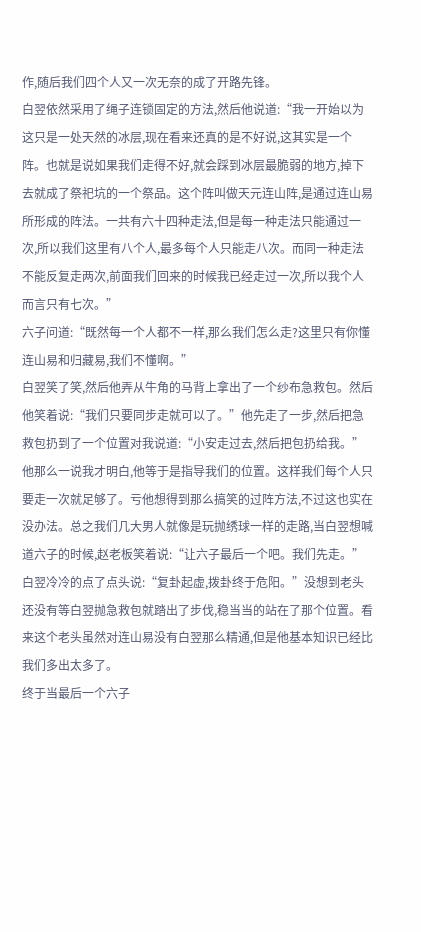作,随后我们四个人又一次无奈的成了开路先锋。
白翌依然采用了绳子连锁固定的方法,然后他说道:“我一开始以为这只是一处天然的冰层,现在看来还真的是不好说,这其实是一个阵。也就是说如果我们走得不好,就会踩到冰层最脆弱的地方,掉下去就成了祭祀坑的一个祭品。这个阵叫做天元连山阵,是通过连山易所形成的阵法。一共有六十四种走法,但是每一种走法只能通过一次,所以我们这里有八个人,最多每个人只能走八次。而同一种走法不能反复走两次,前面我们回来的时候我已经走过一次,所以我个人而言只有七次。”
六子问道:“既然每一个人都不一样,那么我们怎么走?这里只有你懂连山易和归藏易,我们不懂啊。”
白翌笑了笑,然后他弄从牛角的马背上拿出了一个纱布急救包。然后他笑着说:“我们只要同步走就可以了。”他先走了一步,然后把急救包扔到了一个位置对我说道:“小安走过去,然后把包扔给我。”
他那么一说我才明白,他等于是指导我们的位置。这样我们每个人只要走一次就足够了。亏他想得到那么搞笑的过阵方法,不过这也实在没办法。总之我们几大男人就像是玩抛绣球一样的走路,当白翌想喊道六子的时候,赵老板笑着说:“让六子最后一个吧。我们先走。”
白翌冷冷的点了点头说:“复卦起虚,拨卦终于危阳。”没想到老头还没有等白翌抛急救包就踏出了步伐,稳当当的站在了那个位置。看来这个老头虽然对连山易没有白翌那么精通,但是他基本知识已经比我们多出太多了。
终于当最后一个六子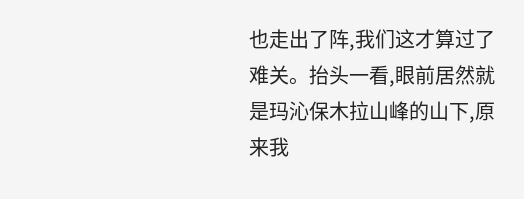也走出了阵,我们这才算过了难关。抬头一看,眼前居然就是玛沁保木拉山峰的山下,原来我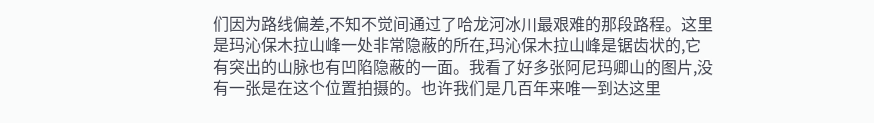们因为路线偏差,不知不觉间通过了哈龙河冰川最艰难的那段路程。这里是玛沁保木拉山峰一处非常隐蔽的所在,玛沁保木拉山峰是锯齿状的,它有突出的山脉也有凹陷隐蔽的一面。我看了好多张阿尼玛卿山的图片,没有一张是在这个位置拍摄的。也许我们是几百年来唯一到达这里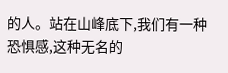的人。站在山峰底下,我们有一种恐惧感,这种无名的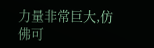力量非常巨大,仿佛可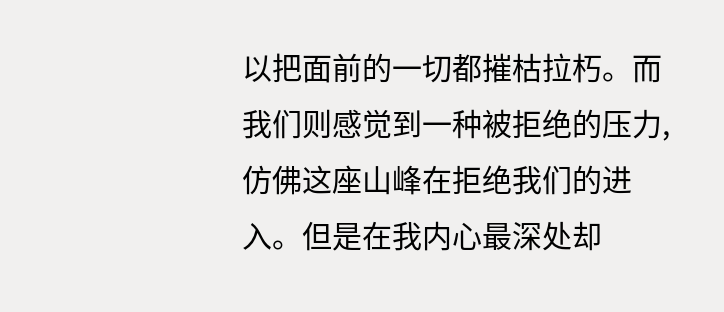以把面前的一切都摧枯拉朽。而我们则感觉到一种被拒绝的压力,仿佛这座山峰在拒绝我们的进入。但是在我内心最深处却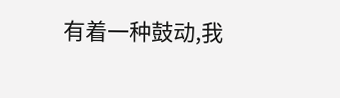有着一种鼓动,我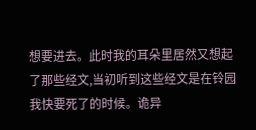想要进去。此时我的耳朵里居然又想起了那些经文,当初听到这些经文是在铃园我快要死了的时候。诡异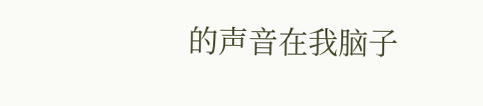的声音在我脑子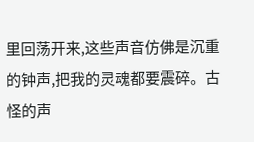里回荡开来,这些声音仿佛是沉重的钟声,把我的灵魂都要震碎。古怪的声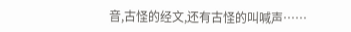音,古怪的经文,还有古怪的叫喊声……